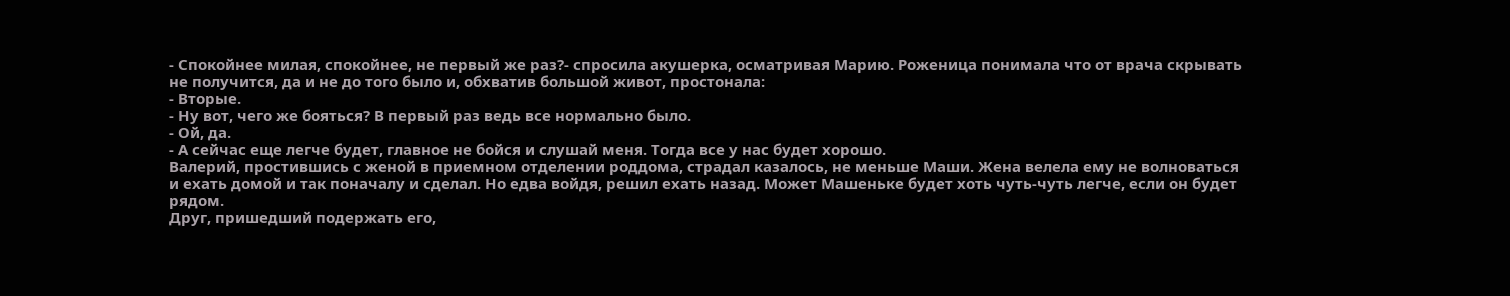- Спокойнее милая, спокойнее, не первый же раз?- спросила акушерка, осматривая Марию. Роженица понимала что от врача скрывать не получится, да и не до того было и, обхватив большой живот, простонала:
- Вторые.
- Ну вот, чего же бояться? В первый раз ведь все нормально было.
- Ой, да.
- А сейчас еще легче будет, главное не бойся и слушай меня. Тогда все у нас будет хорошо.
Валерий, простившись с женой в приемном отделении роддома, страдал казалось, не меньше Маши. Жена велела ему не волноваться и ехать домой и так поначалу и сделал. Но едва войдя, решил ехать назад. Может Машеньке будет хоть чуть-чуть легче, если он будет рядом.
Друг, пришедший подержать его,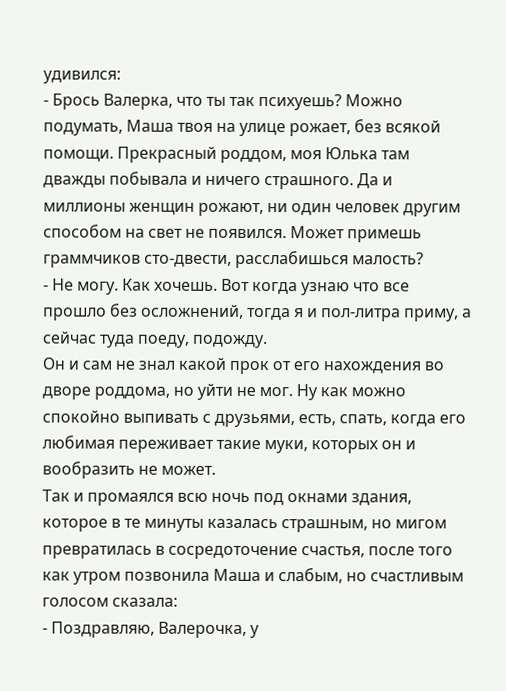удивился:
- Брось Валерка, что ты так психуешь? Можно подумать, Маша твоя на улице рожает, без всякой помощи. Прекрасный роддом, моя Юлька там дважды побывала и ничего страшного. Да и миллионы женщин рожают, ни один человек другим способом на свет не появился. Может примешь граммчиков сто-двести, расслабишься малость?
- Не могу. Как хочешь. Вот когда узнаю что все прошло без осложнений, тогда я и пол-литра приму, а сейчас туда поеду, подожду.
Он и сам не знал какой прок от его нахождения во дворе роддома, но уйти не мог. Ну как можно спокойно выпивать с друзьями, есть, спать, когда его любимая переживает такие муки, которых он и вообразить не может.
Так и промаялся всю ночь под окнами здания, которое в те минуты казалась страшным, но мигом превратилась в сосредоточение счастья, после того как утром позвонила Маша и слабым, но счастливым голосом сказала:
- Поздравляю, Валерочка, у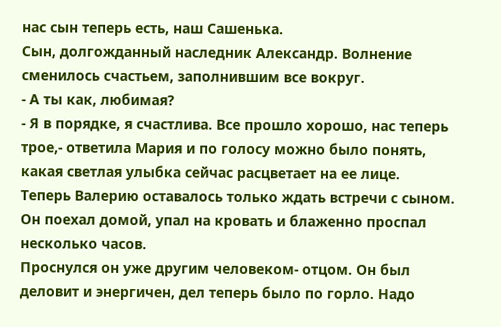нас сын теперь есть, наш Сашенька.
Сын, долгожданный наследник Александр. Волнение сменилось счастьем, заполнившим все вокруг.
- А ты как, любимая?
- Я в порядке, я счастлива. Все прошло хорошо, нас теперь трое,- ответила Мария и по голосу можно было понять, какая светлая улыбка сейчас расцветает на ее лице.
Теперь Валерию оставалось только ждать встречи с сыном. Он поехал домой, упал на кровать и блаженно проспал несколько часов.
Проснулся он уже другим человеком- отцом. Он был деловит и энергичен, дел теперь было по горло. Надо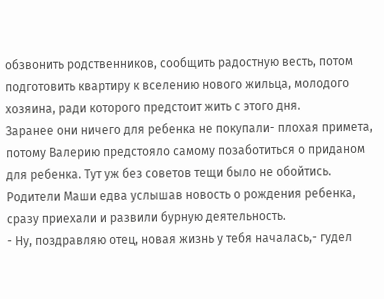обзвонить родственников, сообщить радостную весть, потом подготовить квартиру к вселению нового жильца, молодого хозяина, ради которого предстоит жить с этого дня.
Заранее они ничего для ребенка не покупали- плохая примета, потому Валерию предстояло самому позаботиться о приданом для ребенка. Тут уж без советов тещи было не обойтись. Родители Маши едва услышав новость о рождения ребенка, сразу приехали и развили бурную деятельность.
- Ну, поздравляю отец, новая жизнь у тебя началась,- гудел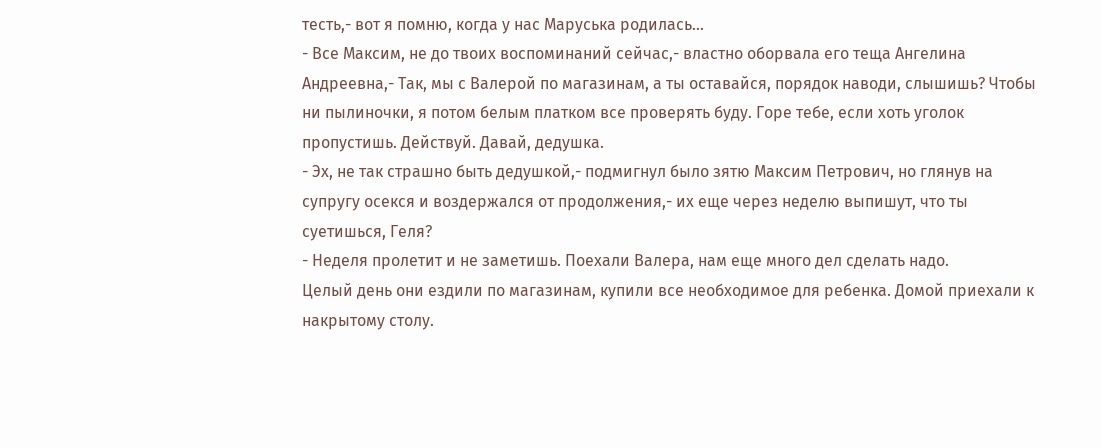тесть,- вот я помню, когда у нас Маруська родилась...
- Все Максим, не до твоих воспоминаний сейчас,- властно оборвала его теща Ангелина Андреевна,- Так, мы с Валерой по магазинам, а ты оставайся, порядок наводи, слышишь? Чтобы ни пылиночки, я потом белым платком все проверять буду. Горе тебе, если хоть уголок пропустишь. Действуй. Давай, дедушка.
- Эх, не так страшно быть дедушкой,- подмигнул было зятю Максим Петрович, но глянув на супругу осекся и воздержался от продолжения,- их еще через неделю выпишут, что ты суетишься, Геля?
- Неделя пролетит и не заметишь. Поехали Валера, нам еще много дел сделать надо.
Целый день они ездили по магазинам, купили все необходимое для ребенка. Домой приехали к накрытому столу.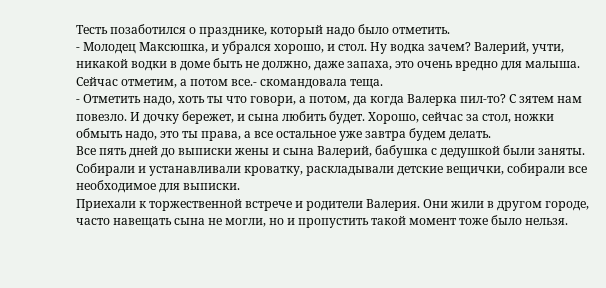Тесть позаботился о празднике, который надо было отметить.
- Молодец Максюшка, и убрался хорошо, и стол. Ну водка зачем? Валерий, учти, никакой водки в доме быть не должно, даже запаха, это очень вредно для малыша. Сейчас отметим, а потом все.- скомандовала теща.
- Отметить надо, хоть ты что говори, а потом, да когда Валерка пил-то? С зятем нам повезло. И дочку бережет, и сына любить будет. Хорошо, сейчас за стол, ножки обмыть надо, это ты права, а все остальное уже завтра будем делать.
Все пять дней до выписки жены и сына Валерий, бабушка с дедушкой были заняты. Собирали и устанавливали кроватку, раскладывали детские вещички, собирали все необходимое для выписки.
Приехали к торжественной встрече и родители Валерия. Они жили в другом городе, часто навещать сына не могли, но и пропустить такой момент тоже было нельзя.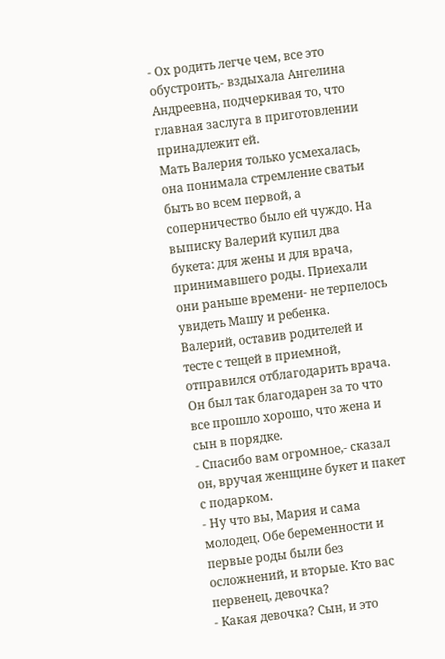- Ох родить легче чем, все это обустроить,- вздыхала Ангелина Андреевна, подчеркивая то, что главная заслуга в приготовлении принадлежит ей.
Мать Валерия только усмехалась, она понимала стремление сватьи быть во всем первой, а соперничество было ей чуждо. На выписку Валерий купил два букета: для жены и для врача, принимавшего роды. Приехали они раньше времени- не терпелось увидеть Машу и ребенка.
Валерий, оставив родителей и тесте с тещей в приемной, отправился отблагодарить врача. Он был так благодарен за то что все прошло хорошо, что жена и сын в порядке.
- Спасибо вам огромное,- сказал он, вручая женщине букет и пакет с подарком.
- Ну что вы, Мария и сама молодец. Обе беременности и первые роды были без осложнений, и вторые. Кто вас первенец, девочка?
- Какая девочка? Сын, и это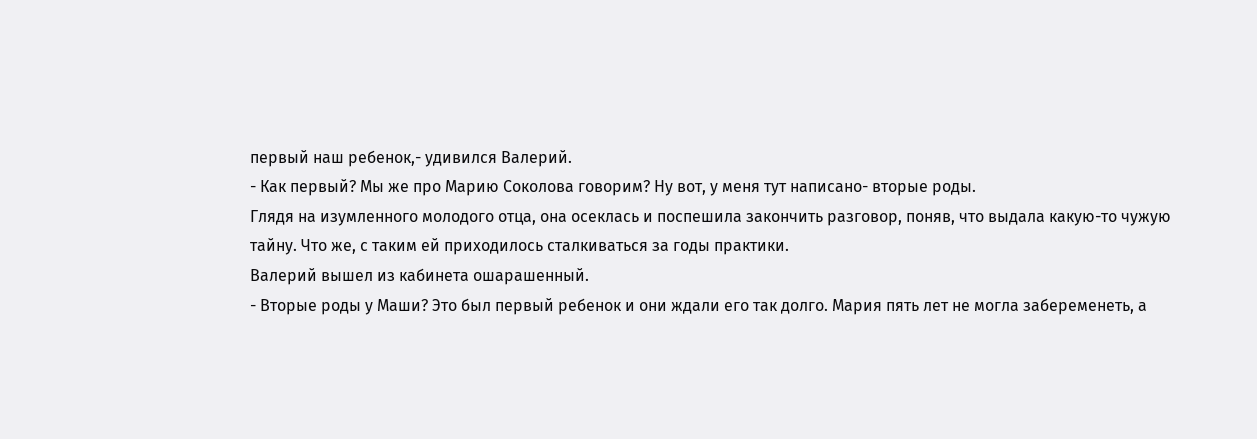первый наш ребенок,- удивился Валерий.
- Как первый? Мы же про Марию Соколова говорим? Ну вот, у меня тут написано- вторые роды.
Глядя на изумленного молодого отца, она осеклась и поспешила закончить разговор, поняв, что выдала какую-то чужую тайну. Что же, с таким ей приходилось сталкиваться за годы практики.
Валерий вышел из кабинета ошарашенный.
- Вторые роды у Маши? Это был первый ребенок и они ждали его так долго. Мария пять лет не могла забеременеть, а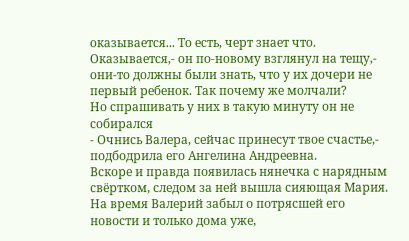оказывается... То есть, черт знает что. Оказывается,- он по-новому взглянул на тещу,- они-то должны были знать, что у их дочери не первый ребенок. Так почему же молчали?
Но спрашивать у них в такую минуту он не собирался
- Очнись Валера, сейчас принесут твое счастье,- подбодрила его Ангелина Андреевна.
Вскоре и правда появилась нянечка с нарядным свёртком, следом за ней вышла сияющая Мария. На время Валерий забыл о потрясшей его новости и только дома уже,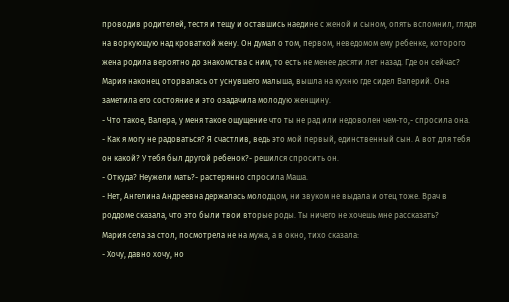проводив родителей, тестя и тещу и оставшись наедине с женой и сыном, опять вспомнил, глядя на воркующую над кроваткой жену. Он думал о том, первом, неведомом ему ребенке, которого жена родила вероятно до знакомства с ним, то есть не менее десяти лет назад. Где он сейчас?
Мария наконец оторвалась от уснувшего малыша, вышла на кухню где сидел Валерий. Она заметила его состояние и это озадачила молодую женщину.
- Что такое, Валера, у меня такое ощущение что ты не рад или недоволен чем-то,- спросила она.
- Как я могу не радоваться? Я счастлив, ведь это мой первый, единственный сын. А вот для тебя он какой? У тебя был другой ребенок?- решился спросить он.
- Откуда? Неужели мать?- растерянно спросила Маша.
- Нет, Ангелина Андреевна держалась молодцом, ни звуком не выдала и отец тоже. Врач в роддоме сказала, что это были твои вторые роды. Ты ничего не хочешь мне рассказать?
Мария села за стол, посмотрела не на мужа, а в окно, тихо сказала:
- Хочу, давно хочу, но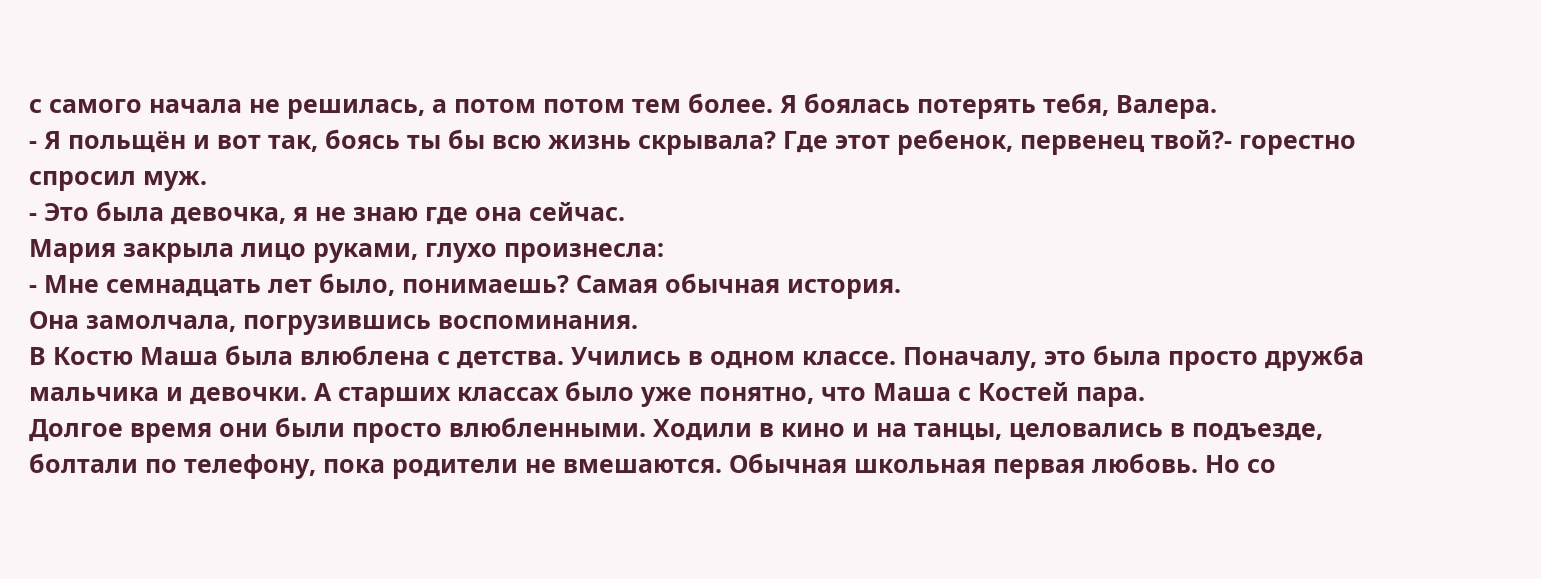с самого начала не решилась, а потом потом тем более. Я боялась потерять тебя, Валера.
- Я польщён и вот так, боясь ты бы всю жизнь скрывала? Где этот ребенок, первенец твой?- горестно спросил муж.
- Это была девочка, я не знаю где она сейчас.
Мария закрыла лицо руками, глухо произнесла:
- Мне семнадцать лет было, понимаешь? Самая обычная история.
Она замолчала, погрузившись воспоминания.
В Костю Маша была влюблена с детства. Учились в одном классе. Поначалу, это была просто дружба мальчика и девочки. А старших классах было уже понятно, что Маша с Костей пара.
Долгое время они были просто влюбленными. Ходили в кино и на танцы, целовались в подъезде, болтали по телефону, пока родители не вмешаются. Обычная школьная первая любовь. Но со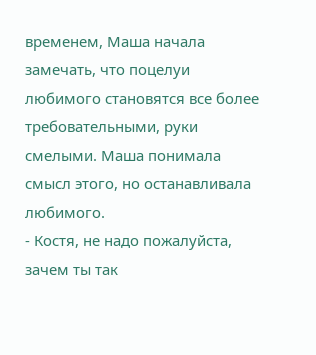временем, Маша начала замечать, что поцелуи любимого становятся все более требовательными, руки смелыми. Маша понимала смысл этого, но останавливала любимого.
- Костя, не надо пожалуйста, зачем ты так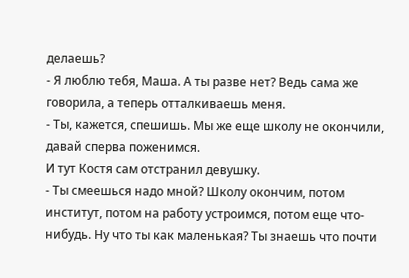делаешь?
- Я люблю тебя, Маша. А ты разве нет? Ведь сама же говорила, а теперь отталкиваешь меня.
- Ты, кажется, спешишь. Мы же еще школу не окончили, давай сперва поженимся.
И тут Костя сам отстранил девушку.
- Ты смеешься надо мной? Школу окончим, потом институт, потом на работу устроимся, потом еще что-нибудь. Ну что ты как маленькая? Ты знаешь что почти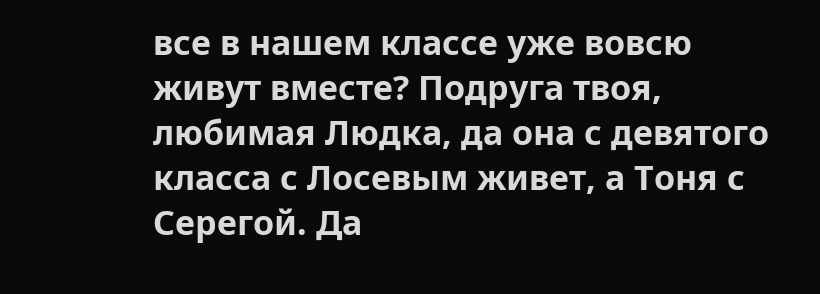все в нашем классе уже вовсю живут вместе? Подруга твоя, любимая Людка, да она с девятого класса с Лосевым живет, а Тоня с Серегой. Да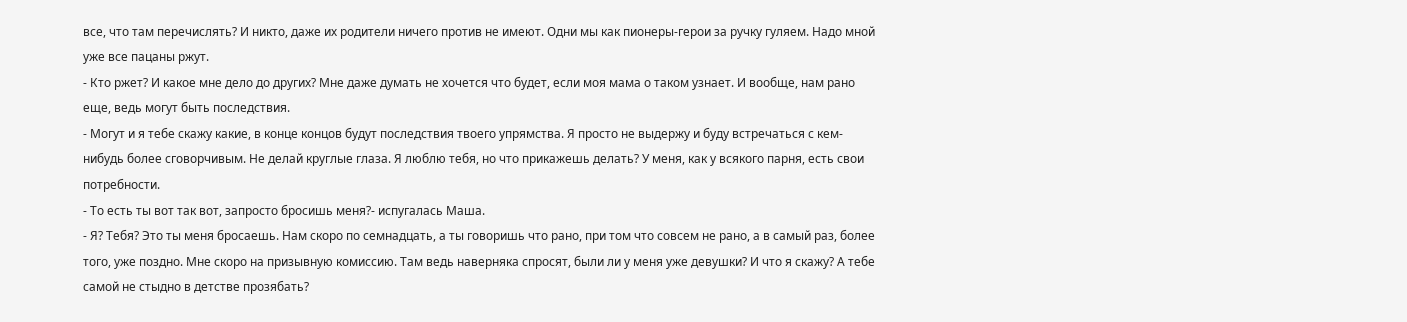все, что там перечислять? И никто, даже их родители ничего против не имеют. Одни мы как пионеры-герои за ручку гуляем. Надо мной уже все пацаны ржут.
- Кто ржет? И какое мне дело до других? Мне даже думать не хочется что будет, если моя мама о таком узнает. И вообще, нам рано еще, ведь могут быть последствия.
- Могут и я тебе скажу какие, в конце концов будут последствия твоего упрямства. Я просто не выдержу и буду встречаться с кем-нибудь более сговорчивым. Не делай круглые глаза. Я люблю тебя, но что прикажешь делать? У меня, как у всякого парня, есть свои потребности.
- То есть ты вот так вот, запросто бросишь меня?- испугалась Маша.
- Я? Тебя? Это ты меня бросаешь. Нам скоро по семнадцать, а ты говоришь что рано, при том что совсем не рано, а в самый раз, более того, уже поздно. Мне скоро на призывную комиссию. Там ведь наверняка спросят, были ли у меня уже девушки? И что я скажу? А тебе самой не стыдно в детстве прозябать?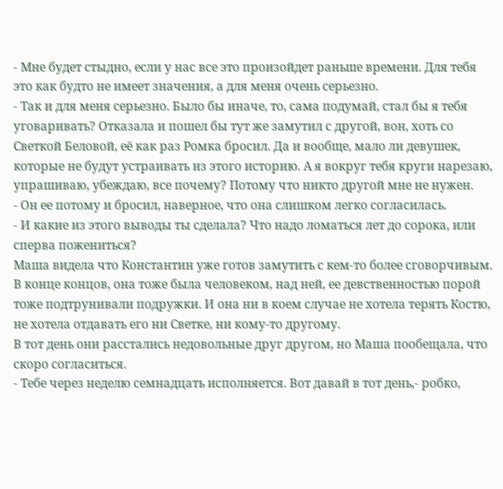- Мне будет стыдно, если у нас все это произойдет раньше времени. Для тебя это как будто не имеет значения, а для меня очень серьезно.
- Так и для меня серьезно. Было бы иначе, то, сама подумай, стал бы я тебя уговаривать? Отказала и пошел бы тут же замутил с другой, вон, хоть со Светкой Беловой, её как раз Ромка бросил. Да и вообще, мало ли девушек, которые не будут устраивать из этого историю. А я вокруг тебя круги нарезаю, упрашиваю, убеждаю, все почему? Потому что никто другой мне не нужен.
- Он ее потому и бросил, наверное, что она слишком легко согласилась.
- И какие из этого выводы ты сделала? Что надо ломаться лет до сорока, или сперва пожениться?
Маша видела что Константин уже готов замутить с кем-то более сговорчивым. В конце концов, она тоже была человеком, над ней, ее девственностью порой тоже подтрунивали подружки. И она ни в коем случае не хотела терять Костю, не хотела отдавать его ни Светке, ни кому-то другому.
В тот день они расстались недовольные друг другом, но Маша пообещала, что скоро согласиться.
- Тебе через неделю семнадцать исполняется. Вот давай в тот день,- робко,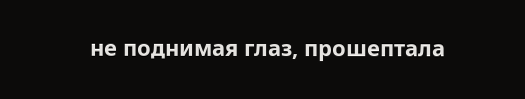не поднимая глаз, прошептала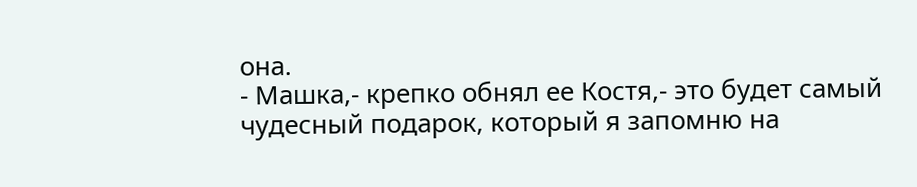она.
- Машка,- крепко обнял ее Костя,- это будет самый чудесный подарок, который я запомню на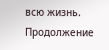всю жизнь.
Продолжение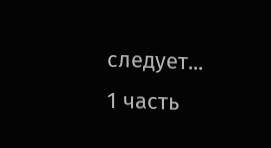следует...
1 часть